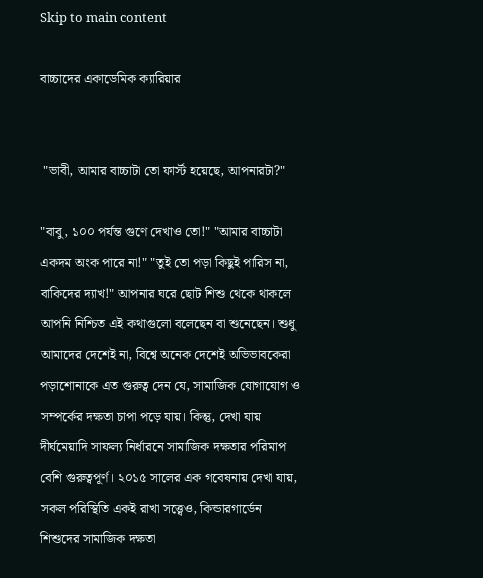Skip to main content

বাচ্চাদের একাডেমিক ক্যারিয়ার


 "ভাবী, আমার বাচ্চাটা তো ফার্স্ট হয়েছে, আপনারটা?"

"বাবু, ১০০ পর্যন্ত গুণে দেখাও তো!" "আমার বাচ্চাটা একদম অংক পারে না!" "তুই তো পড়া কিছুই পারিস না, বাকিদের দ্যাখ!" আপনার ঘরে ছোট শিশু থেকে থাকলে আপনি নিশ্চিত এই কথাগুলো বলেছেন বা শুনেছেন। শুধু আমাদের দেশেই না, বিশ্বে অনেক দেশেই অভিভাবকেরা পড়াশোনাকে এত গুরুত্ব দেন যে, সামাজিক যোগাযোগ ও সম্পর্কের দক্ষতা চাপা পড়ে যায়। কিন্তু, দেখা যায় দীর্ঘমেয়াদি সাফল্য নির্ধারনে সামাজিক দক্ষতার পরিমাপ বেশি গুরুত্বপূর্ণ। ২০১৫ সালের এক গবেষনায় দেখা যায়, সকল পরিস্থিতি একই রাখা সত্ত্বেও, কিন্ডারগার্ডেন শিশুদের সামাজিক দক্ষতা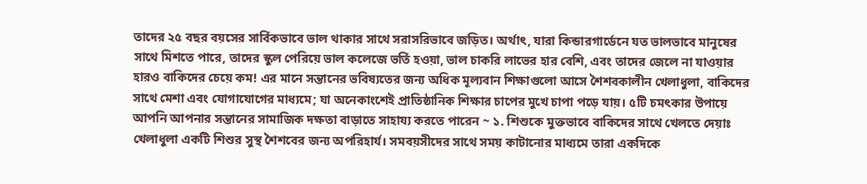তাদের ২৫ বছর বয়সের সার্বিকভাবে ভাল থাকার সাথে সরাসরিভাবে জড়িত। অর্থাৎ, যারা কিন্ডারগার্ডেনে যত ভালভাবে মানুষের সাথে মিশতে পারে, তাদের স্কুল পেরিয়ে ভাল কলেজে ভর্তি হওয়া, ভাল চাকরি লাভের হার বেশি, এবং তাদের জেলে না যাওয়ার হারও বাকিদের চেয়ে কম! এর মানে সন্তানের ভবিষ্যতের জন্য অধিক মূল্যবান শিক্ষাগুলো আসে শৈশবকালীন খেলাধুলা, বাকিদের সাথে মেশা এবং যোগাযোগের মাধ্যমে; যা অনেকাংশেই প্রাতিষ্ঠানিক শিক্ষার চাপের মুখে চাপা পড়ে যায়। ৫টি চমৎকার উপায়ে আপনি আপনার সন্তানের সামাজিক দক্ষতা বাড়াতে সাহায্য করতে পারেন ~ ১. শিশুকে মুক্তভাবে বাকিদের সাথে খেলতে দেয়াঃ খেলাধুলা একটি শিশুর সুস্থ শৈশবের জন্য অপরিহার্য। সমবয়সীদের সাথে সময় কাটানোর মাধ্যমে তারা একদিকে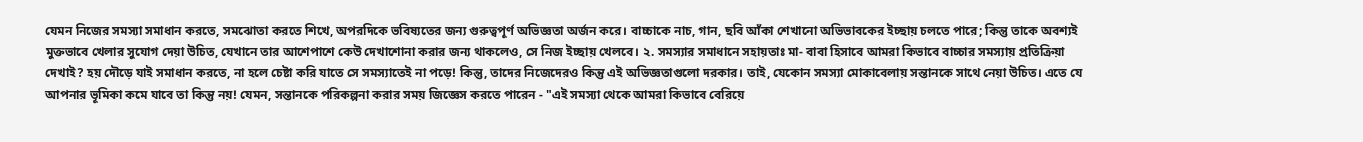যেমন নিজের সমস্যা সমাধান করতে, সমঝোতা করতে শিখে, অপরদিকে ভবিষ্যতের জন্য গুরুত্বপূর্ণ অভিজ্ঞতা অর্জন করে। বাচ্চাকে নাচ, গান, ছবি আঁকা শেখানো অভিভাবকের ইচ্ছায় চলতে পারে; কিন্তু তাকে অবশ্যই মুক্তভাবে খেলার সুযোগ দেয়া উচিত, যেখানে তার আশেপাশে কেউ দেখাশোনা করার জন্য থাকলেও, সে নিজ ইচ্ছায় খেলবে। ২. সমস্যার সমাধানে সহায়তাঃ মা- বাবা হিসাবে আমরা কিভাবে বাচ্চার সমস্যায় প্রতিক্রিয়া দেখাই? হয় দৌড়ে যাই সমাধান করতে, না হলে চেষ্টা করি যাতে সে সমস্যাতেই না পড়ে! কিন্তু, তাদের নিজেদেরও কিন্তু এই অভিজ্ঞতাগুলো দরকার। তাই, যেকোন সমস্যা মোকাবেলায় সন্তানকে সাথে নেয়া উচিত। এতে যে আপনার ভূমিকা কমে যাবে তা কিন্তু নয়! যেমন, সন্তানকে পরিকল্পনা করার সময় জিজ্ঞেস করতে পারেন - "এই সমস্যা থেকে আমরা কিভাবে বেরিয়ে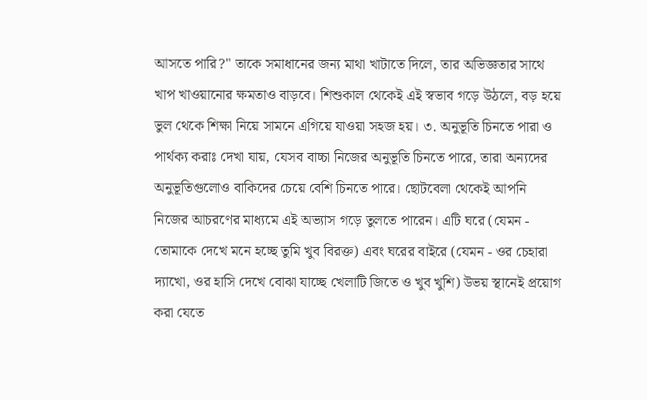আসতে পারি?" তাকে সমাধানের জন্য মাথা খাটাতে দিলে, তার অভিজ্ঞতার সাথে খাপ খাওয়ানোর ক্ষমতাও বাড়বে। শিশুকাল থেকেই এই স্বভাব গড়ে উঠলে, বড় হয়ে ভুল থেকে শিক্ষা নিয়ে সামনে এগিয়ে যাওয়া সহজ হয়। ৩. অনুভূতি চিনতে পারা ও পার্থক্য করাঃ দেখা যায়, যেসব বাচ্চা নিজের অনুভূতি চিনতে পারে, তারা অন্যদের অনুভূতিগুলোও বাকিদের চেয়ে বেশি চিনতে পারে। ছোটবেলা থেকেই আপনি নিজের আচরণের মাধ্যমে এই অভ্যাস গড়ে তুলতে পারেন। এটি ঘরে (যেমন - তোমাকে দেখে মনে হচ্ছে তুমি খুব বিরক্ত) এবং ঘরের বাইরে (যেমন - ওর চেহারা দ্যাখো, ওর হাসি দেখে বোঝা যাচ্ছে খেলাটি জিতে ও খুব খুশি) উভয় স্থানেই প্রয়োগ করা যেতে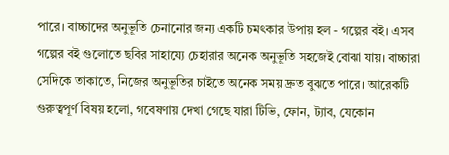পারে। বাচ্চাদের অনুভূতি চেনানোর জন্য একটি চমৎকার উপায় হল - গল্পের বই। এসব গল্পের বই গুলোতে ছবির সাহায্যে চেহারার অনেক অনুভূতি সহজেই বোঝা যায়। বাচ্চারা সেদিকে তাকাতে, নিজের অনুভূতির চাইতে অনেক সময় দ্রুত বুঝতে পারে। আরেকটি গুরুত্বপূর্ণ বিষয় হলো, গবেষণায় দেখা গেছে যারা টিভি, ফোন, ট্যাব, যেকোন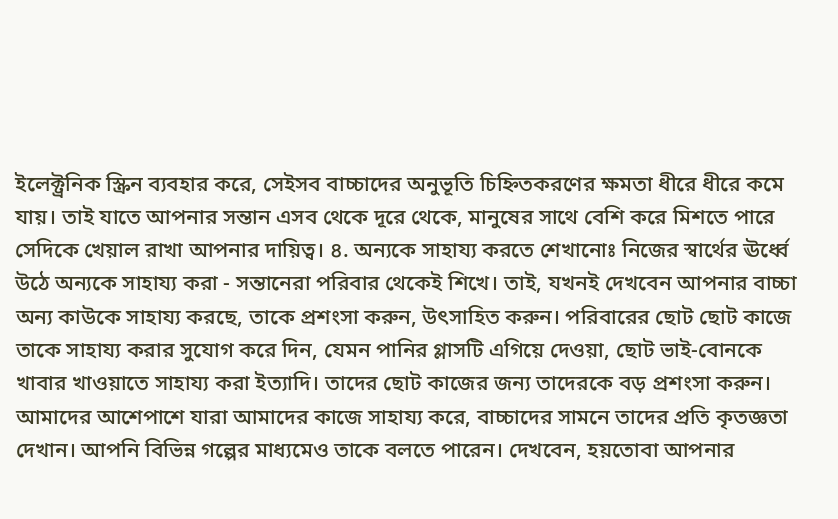ইলেক্ট্রনিক স্ক্রিন ব্যবহার করে, সেইসব বাচ্চাদের অনুভূতি চিহ্নিতকরণের ক্ষমতা ধীরে ধীরে কমে যায়। তাই যাতে আপনার সন্তান এসব থেকে দূরে থেকে, মানুষের সাথে বেশি করে মিশতে পারে সেদিকে খেয়াল রাখা আপনার দায়িত্ব। ৪. অন্যকে সাহায্য করতে শেখানোঃ নিজের স্বার্থের ঊর্ধ্বে উঠে অন্যকে সাহায্য করা - সন্তানেরা পরিবার থেকেই শিখে। তাই, যখনই দেখবেন আপনার বাচ্চা অন্য কাউকে সাহায্য করছে, তাকে প্রশংসা করুন, উৎসাহিত করুন। পরিবারের ছোট ছোট কাজে তাকে সাহায্য করার সুযোগ করে দিন, যেমন পানির গ্লাসটি এগিয়ে দেওয়া, ছোট ভাই-বোনকে খাবার খাওয়াতে সাহায্য করা ইত্যাদি। তাদের ছোট কাজের জন্য তাদেরকে বড় প্রশংসা করুন। আমাদের আশেপাশে যারা আমাদের কাজে সাহায্য করে, বাচ্চাদের সামনে তাদের প্রতি কৃতজ্ঞতা দেখান। আপনি বিভিন্ন গল্পের মাধ্যমেও তাকে বলতে পারেন। দেখবেন, হয়তোবা আপনার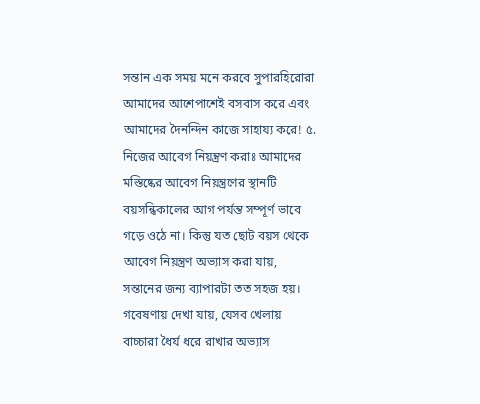সন্তান এক সময় মনে করবে সুপারহিরোরা আমাদের আশেপাশেই বসবাস করে এবং আমাদের দৈনন্দিন কাজে সাহায্য করে! ৫. নিজের আবেগ নিয়ন্ত্রণ করাঃ আমাদের মস্তিষ্কের আবেগ নিয়ন্ত্রণের স্থানটি বয়সন্ধিকালের আগ পর্যন্ত সম্পূর্ণ ভাবে গড়ে ওঠে না। কিন্তু যত ছোট বয়স থেকে আবেগ নিয়ন্ত্রণ অভ্যাস করা যায়, সন্তানের জন্য ব্যাপারটা তত সহজ হয়। গবেষণায় দেখা যায়, যেসব খেলায় বাচ্চারা ধৈর্য ধরে রাখার অভ্যাস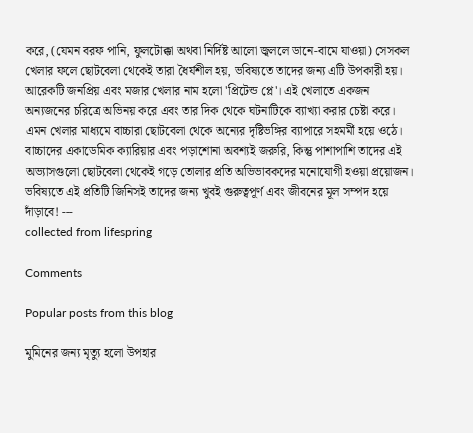করে, (যেমন বরফ পানি, ফুলটোক্কা অথবা নির্দিষ্ট আলো জ্বললে ডানে-বামে যাওয়া) সেসকল খেলার ফলে ছোটবেলা থেকেই তারা ধৈর্যশীল হয়, ভবিষ্যতে তাদের জন্য এটি উপকারী হয়। আরেকটি জনপ্রিয় এবং মজার খেলার নাম হলো 'প্রিটেন্ড প্লে'। এই খেলাতে একজন অন্যজনের চরিত্রে অভিনয় করে এবং তার দিক থেকে ঘটনাটিকে ব্যাখ্যা করার চেষ্টা করে। এমন খেলার মাধ্যমে বাচ্চারা ছোটবেলা থেকে অন্যের দৃষ্টিভঙ্গির ব্যাপারে সহমর্মী হয়ে ওঠে। বাচ্চাদের একাডেমিক ক্যারিয়ার এবং পড়াশোনা অবশ্যই জরুরি, কিন্তু পাশাপাশি তাদের এই অভ্যাসগুলো ছোটবেলা থেকেই গড়ে তোলার প্রতি অভিভাবকদের মনোযোগী হওয়া প্রয়োজন। ভবিষ্যতে এই প্রতিটি জিনিসই তাদের জন্য খুবই গুরুত্বপূর্ণ এবং জীবনের মূল সম্পদ হয়ে দাঁড়াবে! ---
collected from lifespring

Comments

Popular posts from this blog

মুমিনের জন্য মৃত্যু হলো উপহার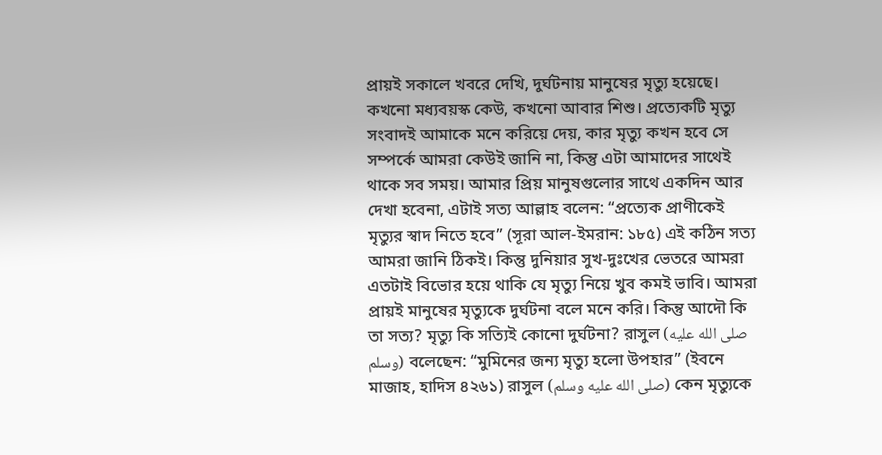প্রায়ই সকালে খবরে দেখি, দুর্ঘটনায় মানুষের মৃত্যু হয়েছে। কখনো মধ্যবয়স্ক কেউ, কখনো আবার শিশু। প্রত্যেকটি মৃত্যু সংবাদই আমাকে মনে করিয়ে দেয়, কার মৃত্যু কখন হবে সে সম্পর্কে আমরা কেউই জানি না, কিন্তু এটা আমাদের সাথেই থাকে সব সময়। আমার প্রিয় মানুষগুলোর সাথে একদিন আর দেখা হবেনা, এটাই সত্য আল্লাহ বলেন: “প্রত্যেক প্রাণীকেই মৃত্যুর স্বাদ নিতে হবে” (সূরা আল-ইমরান: ১৮৫) এই কঠিন সত্য আমরা জানি ঠিকই। কিন্তু দুনিয়ার সুখ-দুঃখের ভেতরে আমরা এতটাই বিভোর হয়ে থাকি যে মৃত্যু নিয়ে খুব কমই ভাবি। আমরা প্রায়ই মানুষের মৃত্যুকে দুর্ঘটনা বলে মনে করি। কিন্তু আদৌ কি তা সত্য? মৃত্যু কি সত্যিই কোনো দুর্ঘটনা? রাসুল (صلى الله عليه وسلم) বলেছেন: “মুমিনের জন্য মৃত্যু হলো উপহার” (ইবনে মাজাহ, হাদিস ৪২৬১) রাসুল (صلى الله عليه وسلم) কেন মৃত্যুকে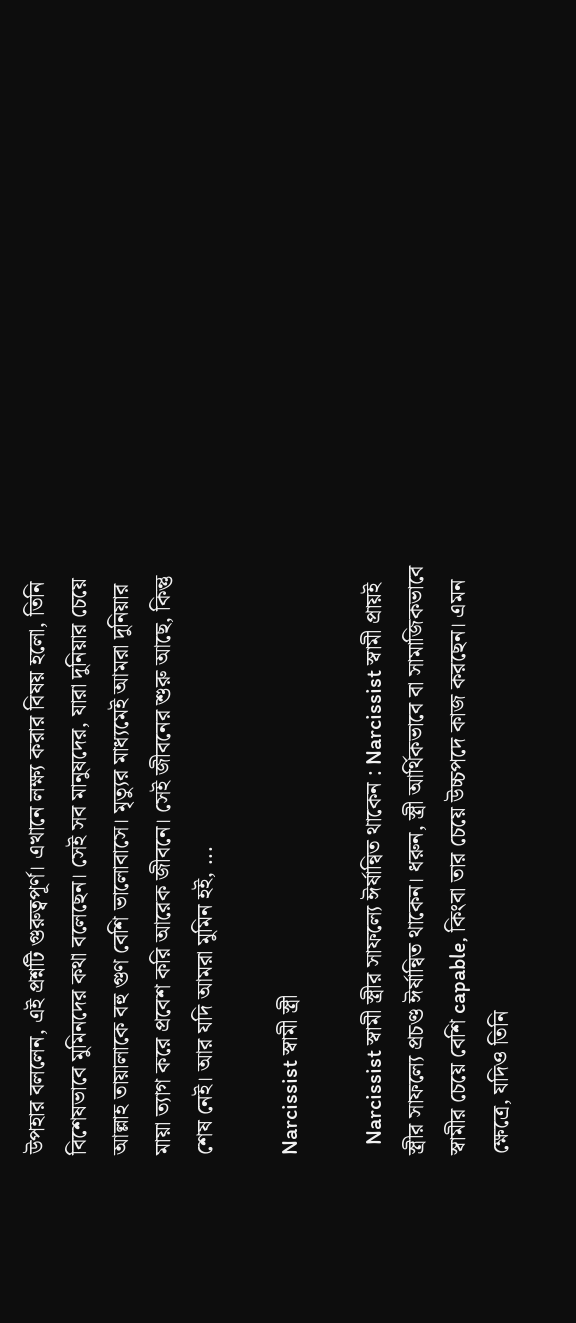উপহার বললেন, এই প্রশ্নটি গুরুত্বপূর্ণ। এখানে লক্ষ্য করার বিষয় হলো, তিনি বিশেষভাবে মুমিনদের কথা বলেছেন। সেই সব মানুষদের, যারা দুনিয়ার চেয়ে আল্লাহ তায়ালাকে বহু গুণ বেশি ভালোবাসে। মৃত্যুর মাধ্যমেই আমরা দুনিয়ার মায়া ত্যাগ করে প্রবেশ করি আরেক জীবনে। সেই জীবনের শুরু আছে, কিন্তু শেষ নেই। আর যদি আমরা মুমিন হই, ...

Narcissist স্বামী স্ত্রী

  Narcissist স্বামী স্ত্রীর সাফল্যে ঈর্ষান্বিত থাকেন : Narcissist স্বামী প্রায়ই স্ত্রীর সাফল্যে প্রচণ্ড ঈর্ষান্বিত থাকেন। ধরুন, স্ত্রী আর্থিকভাবে বা সামাজিকভাবে স্বামীর চেয়ে বেশি capable, কিংবা তার চেয়ে উচ্চপদে কাজ করছেন। এমন ক্ষেত্রে, যদিও তিনি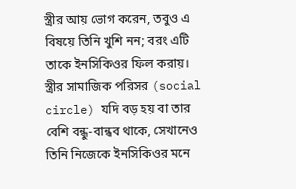স্ত্রীর আয় ভোগ করেন, তবুও এ বিষয়ে তিনি খুশি নন; বরং এটি তাকে ইনসিকিওর ফিল করায়। স্ত্রীর সামাজিক পরিসর (social circle) যদি বড় হয় বা তার বেশি বন্ধু-বান্ধব থাকে, সেখানেও তিনি নিজেকে ইনসিকিওর মনে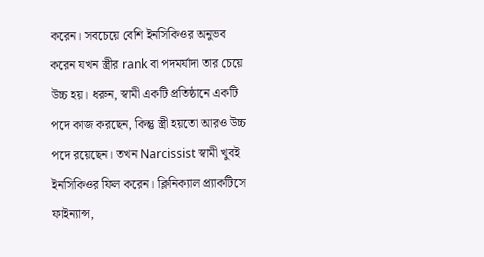করেন। সবচেয়ে বেশি ইনসিকিওর অনুভব করেন যখন স্ত্রীর rank বা পদমর্যাদা তার চেয়ে উচ্চ হয়। ধরুন, স্বামী একটি প্রতিষ্ঠানে একটি পদে কাজ করছেন, কিন্তু স্ত্রী হয়তো আরও উচ্চ পদে রয়েছেন। তখন Narcissist স্বামী খুবই ইনসিকিওর ফিল করেন। ক্লিনিক্যাল প্র্যাকটিসে ফাইন্যান্স,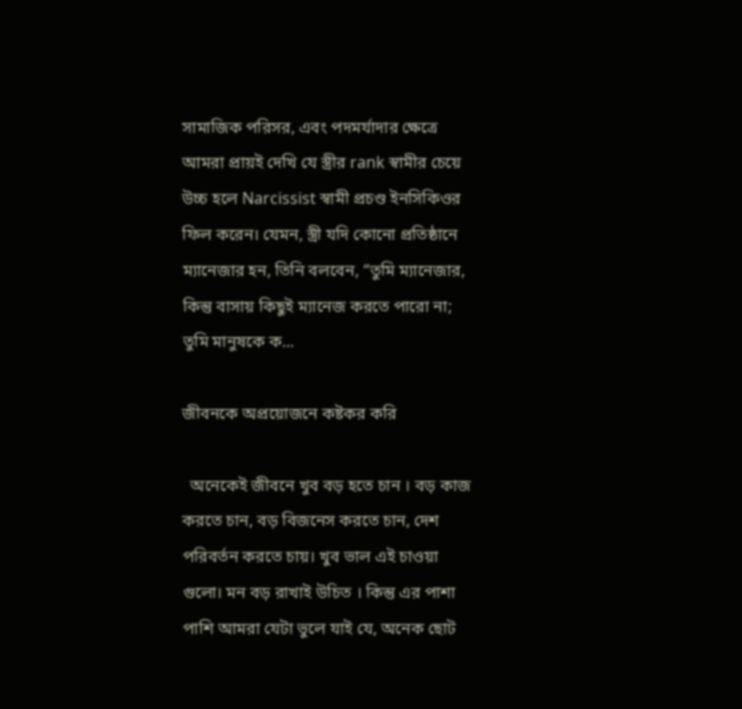সামাজিক পরিসর, এবং পদমর্যাদার ক্ষেত্রে আমরা প্রায়ই দেখি যে স্ত্রীর rank স্বামীর চেয়ে উচ্চ হলে Narcissist স্বামী প্রচণ্ড ইনসিকিওর ফিল করেন। যেমন, স্ত্রী যদি কোনো প্রতিষ্ঠানে ম্যানেজার হন, তিনি বলবেন, “তুমি ম্যানেজার, কিন্তু বাসায় কিছুই ম্যানেজ করতে পারো না; তুমি মানুষকে ক...

জীবনকে অপ্রয়োজনে কষ্টকর করি

  অনেকেই জীবনে খুব বড় হতে চান । বড় কাজ করতে চান, বড় বিজনেস করতে চান, দেশ পরিবর্তন করতে চায়। খুব ভাল এই চাওয়া গুলো। মন বড় রাখাই উচিত । কিন্তু এর পাশা পাশি আমরা যেটা ভুলে যাই যে, অনেক ছোট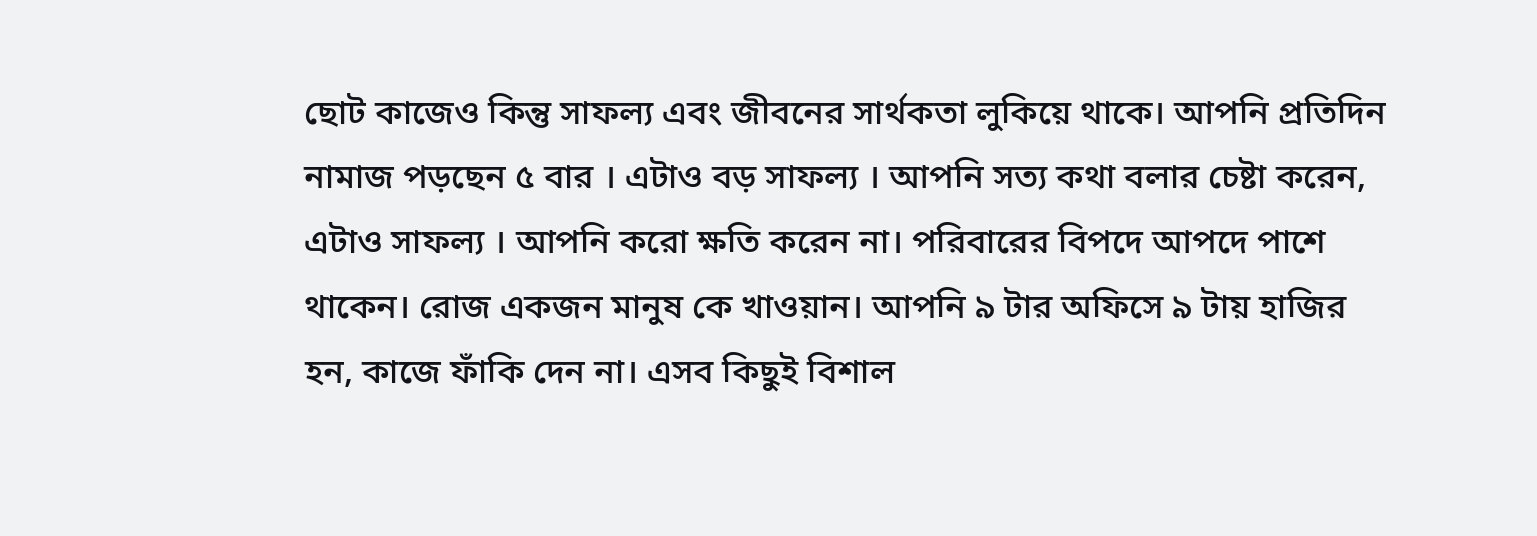ছোট কাজেও কিন্তু সাফল্য এবং জীবনের সার্থকতা লুকিয়ে থাকে। আপনি প্রতিদিন নামাজ পড়ছেন ৫ বার । এটাও বড় সাফল্য । আপনি সত্য কথা বলার চেষ্টা করেন, এটাও সাফল্য । আপনি করো ক্ষতি করেন না। পরিবারের বিপদে আপদে পাশে থাকেন। রোজ একজন মানুষ কে খাওয়ান। আপনি ৯ টার অফিসে ৯ টায় হাজির হন, কাজে ফাঁকি দেন না। এসব কিছুই বিশাল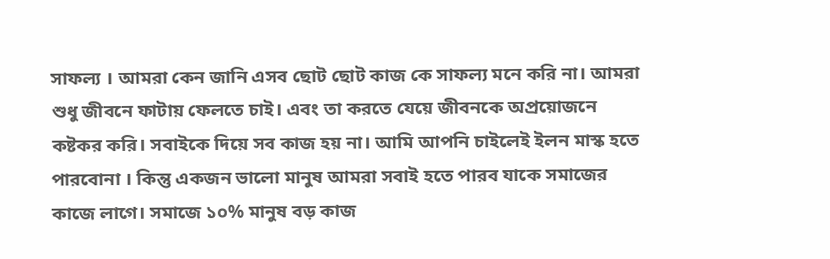সাফল্য । আমরা কেন জানি এসব ছোট ছোট কাজ কে সাফল্য মনে করি না। আমরা শুধু জীবনে ফাটায় ফেলতে চাই। এবং তা করতে যেয়ে জীবনকে অপ্রয়োজনে কষ্টকর করি। সবাইকে দিয়ে সব কাজ হয় না। আমি আপনি চাইলেই ইলন মাস্ক হতে পারবোনা । কিন্তু একজন ভালো মানুষ আমরা সবাই হতে পারব যাকে সমাজের কাজে লাগে। সমাজে ১০% মানুষ বড় কাজ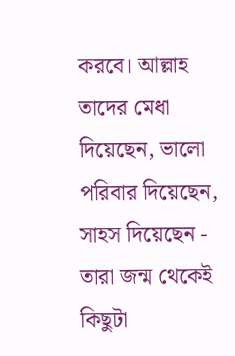করবে। আল্লাহ তাদের মেধা দিয়েছেন, ভালো পরিবার দিয়েছেন, সাহস দিয়েছেন - তারা জন্ম থেকেই কিছুটা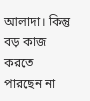আলাদা। কিন্তু বড় কাজ করতে পারছেন না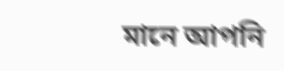মানে আপনি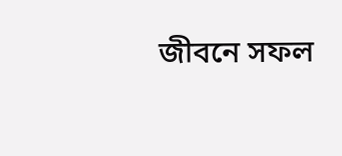জীবনে সফল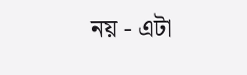নয় - এটা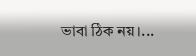ভাবা ঠিক নয়।...